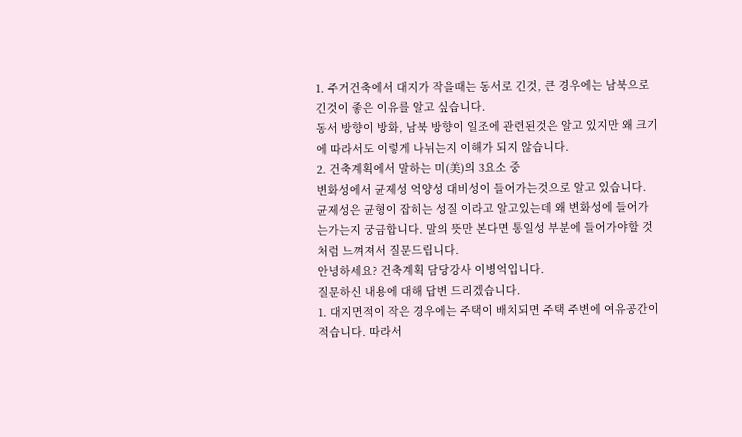1. 주거건축에서 대지가 작을때는 동서로 긴것, 큰 경우에는 남북으로 긴것이 좋은 이유를 알고 싶습니다.
동서 방향이 방화, 남북 방향이 일조에 관련된것은 알고 있지만 왜 크기에 따라서도 이렇게 나뉘는지 이해가 되지 않습니다.
2. 건축계획에서 말하는 미(美)의 3요소 중
변화성에서 균제성 억양성 대비성이 들어가는것으로 알고 있습니다.
균제성은 균형이 잡히는 성질 이라고 알고있는데 왜 변화성에 들어가는가는지 궁금합니다. 말의 뜻만 본다면 통일성 부분에 들어가야할 것처럼 느껴져서 질문드립니다.
안녕하세요? 건축계획 담당강사 이병억입니다.
질문하신 내용에 대해 답변 드리겠습니다.
1. 대지면적이 작은 경우에는 주택이 배치되면 주택 주변에 여유공간이 적습니다. 따라서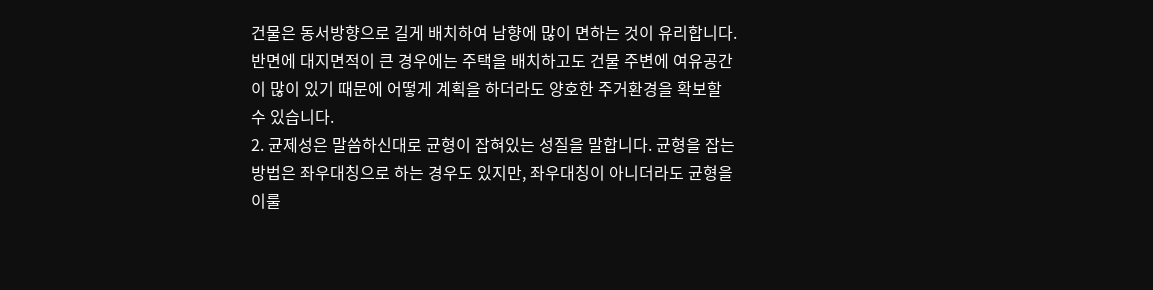건물은 동서방향으로 길게 배치하여 남향에 많이 면하는 것이 유리합니다. 반면에 대지면적이 큰 경우에는 주택을 배치하고도 건물 주변에 여유공간이 많이 있기 때문에 어떻게 계획을 하더라도 양호한 주거환경을 확보할 수 있습니다.
2. 균제성은 말씀하신대로 균형이 잡혀있는 성질을 말합니다. 균형을 잡는 방법은 좌우대칭으로 하는 경우도 있지만, 좌우대칭이 아니더라도 균형을 이룰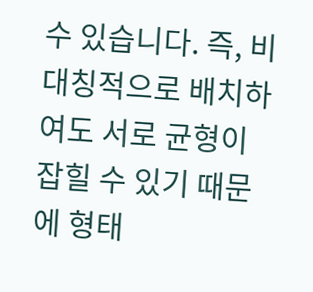수 있습니다. 즉, 비대칭적으로 배치하여도 서로 균형이 잡힐 수 있기 때문에 형태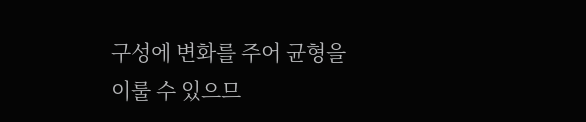구성에 변화를 주어 균형을 이룰 수 있으므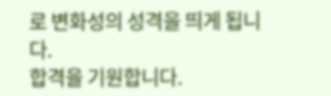로 변화성의 성격을 띄게 됩니다.
합격을 기원합니다.